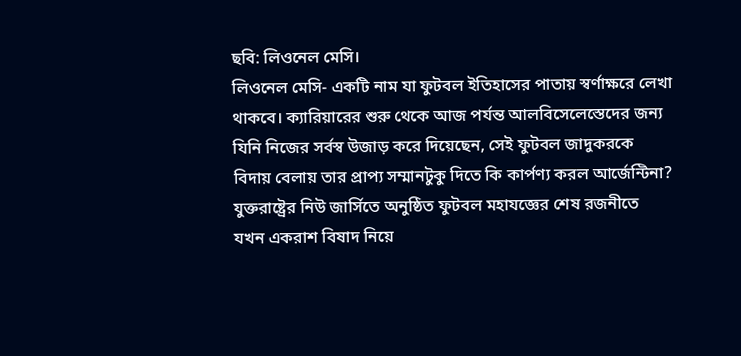ছবি: লিওনেল মেসি।
লিওনেল মেসি- একটি নাম যা ফুটবল ইতিহাসের পাতায় স্বর্ণাক্ষরে লেখা থাকবে। ক্যারিয়ারের শুরু থেকে আজ পর্যন্ত আলবিসেলেস্তেদের জন্য যিনি নিজের সর্বস্ব উজাড় করে দিয়েছেন, সেই ফুটবল জাদুকরকে বিদায় বেলায় তার প্রাপ্য সম্মানটুকু দিতে কি কার্পণ্য করল আর্জেন্টিনা?
যুক্তরাষ্ট্রের নিউ জার্সিতে অনুষ্ঠিত ফুটবল মহাযজ্ঞের শেষ রজনীতে যখন একরাশ বিষাদ নিয়ে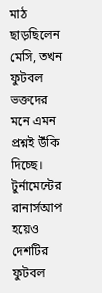মাঠ ছাড়ছিলেন মেসি, তখন ফুটবল ভক্তদের মনে এমন প্রশ্নই উঁকি দিচ্ছে। টুর্নামেন্টের রানার্সআপ হয়েও দেশটির ফুটবল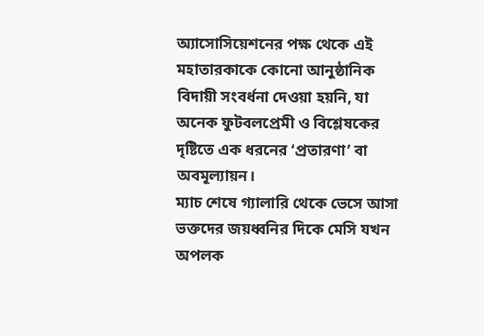অ্যাসোসিয়েশনের পক্ষ থেকে এই মহাতারকাকে কোনো আনুষ্ঠানিক বিদায়ী সংবর্ধনা দেওয়া হয়নি, যা অনেক ফুটবলপ্রেমী ও বিশ্লেষকের দৃষ্টিতে এক ধরনের ‘প্রতারণা’ বা অবমূল্যায়ন।
ম্যাচ শেষে গ্যালারি থেকে ভেসে আসা ভক্তদের জয়ধ্বনির দিকে মেসি যখন অপলক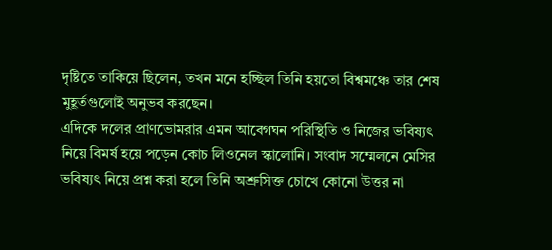দৃষ্টিতে তাকিয়ে ছিলেন, তখন মনে হচ্ছিল তিনি হয়তো বিশ্বমঞ্চে তার শেষ মুহূর্তগুলোই অনুভব করছেন।
এদিকে দলের প্রাণভোমরার এমন আবেগঘন পরিস্থিতি ও নিজের ভবিষ্যৎ নিয়ে বিমর্ষ হয়ে পড়েন কোচ লিওনেল স্কালোনি। সংবাদ সম্মেলনে মেসির ভবিষ্যৎ নিয়ে প্রশ্ন করা হলে তিনি অশ্রুসিক্ত চোখে কোনো উত্তর না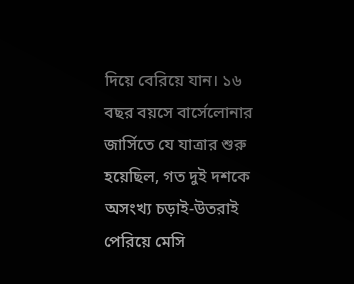দিয়ে বেরিয়ে যান। ১৬ বছর বয়সে বার্সেলোনার জার্সিতে যে যাত্রার শুরু হয়েছিল, গত দুই দশকে অসংখ্য চড়াই-উতরাই পেরিয়ে মেসি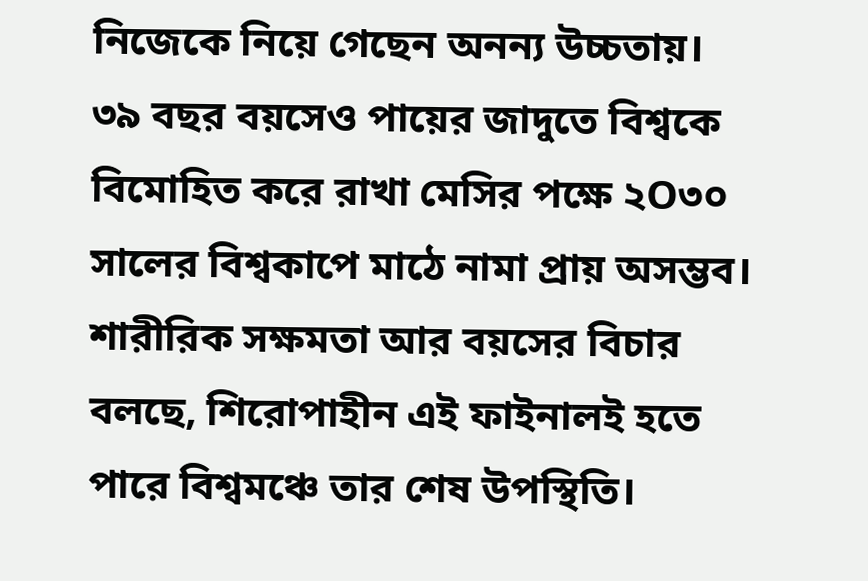নিজেকে নিয়ে গেছেন অনন্য উচ্চতায়।
৩৯ বছর বয়সেও পায়ের জাদুতে বিশ্বকে বিমোহিত করে রাখা মেসির পক্ষে ২O৩০ সালের বিশ্বকাপে মাঠে নামা প্রায় অসম্ভব। শারীরিক সক্ষমতা আর বয়সের বিচার বলছে, শিরোপাহীন এই ফাইনালই হতে পারে বিশ্বমঞ্চে তার শেষ উপস্থিতি।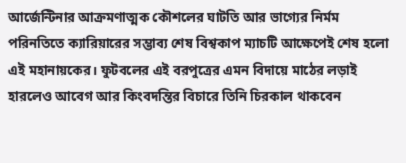আর্জেন্টিনার আক্রমণাত্মক কৌশলের ঘাটতি আর ভাগ্যের নির্মম পরিনতিতে ক্যারিয়ারের সম্ভাব্য শেষ বিশ্বকাপ ম্যাচটি আক্ষেপেই শেষ হলো এই মহানায়কের। ফুটবলের এই বরপুত্রের এমন বিদায়ে মাঠের লড়াই হারলেও আবেগ আর কিংবদন্তির বিচারে তিনি চিরকাল থাকবেন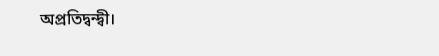অপ্রতিদ্বন্দ্বী।